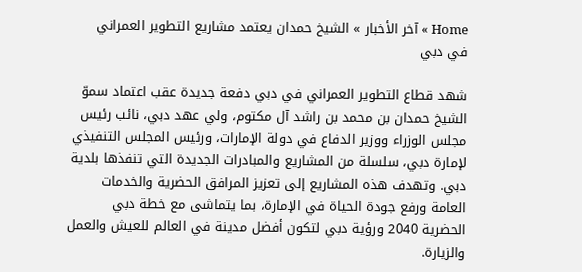Home » آخر الأخبار » الشيخ حمدان يعتمد مشاريع التطوير العمراني في دبي

شهد قطاع التطوير العمراني في دبي دفعة جديدة عقب اعتماد سموّ الشيخ حمدان بن محمد بن راشد آل مكتوم، ولي عهد دبي، نائب رئيس مجلس الوزراء ووزير الدفاع في دولة الإمارات، ورئيس المجلس التنفيذي لإمارة دبي، سلسلة من المشاريع والمبادرات الجديدة التي تنفذها بلدية دبي. وتهدف هذه المشاريع إلى تعزيز المرافق الحضرية والخدمات العامة ورفع جودة الحياة في الإمارة، بما يتماشى مع خطة دبي الحضرية 2040 ورؤية دبي لتكون أفضل مدينة في العالم للعيش والعمل والزيارة.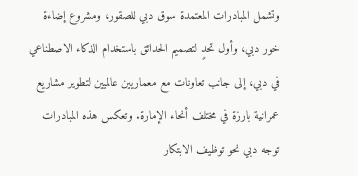وتشمل المبادرات المعتمدة سوق دبي للصقور، ومشروع إضاءة خور دبي، وأول تحدٍ لتصميم الحدائق باستخدام الذكاء الاصطناعي في دبي، إلى جانب تعاونات مع معماريين عالميين لتطوير مشاريع عمرانية بارزة في مختلف أنحاء الإمارة. وتعكس هذه المبادرات توجه دبي نحو توظيف الابتكار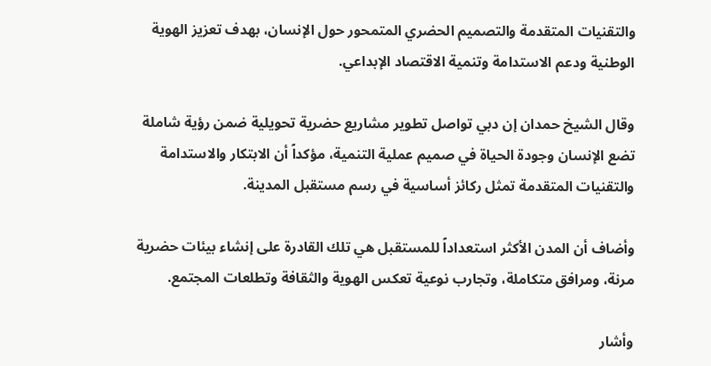والتقنيات المتقدمة والتصميم الحضري المتمحور حول الإنسان، بهدف تعزيز الهوية الوطنية ودعم الاستدامة وتنمية الاقتصاد الإبداعي.

وقال الشيخ حمدان إن دبي تواصل تطوير مشاريع حضرية تحويلية ضمن رؤية شاملة تضع الإنسان وجودة الحياة في صميم عملية التنمية، مؤكداً أن الابتكار والاستدامة والتقنيات المتقدمة تمثل ركائز أساسية في رسم مستقبل المدينة.

وأضاف أن المدن الأكثر استعداداً للمستقبل هي تلك القادرة على إنشاء بيئات حضرية مرنة، ومرافق متكاملة، وتجارب نوعية تعكس الهوية والثقافة وتطلعات المجتمع.

وأشار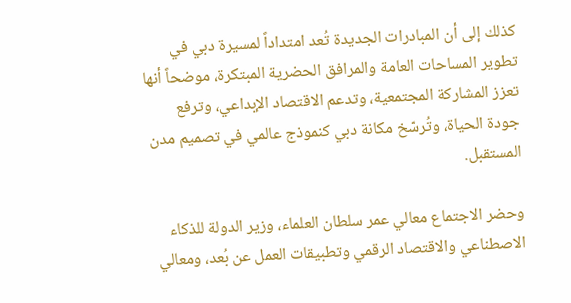كذلك إلى أن المبادرات الجديدة تُعد امتداداً لمسيرة دبي في تطوير المساحات العامة والمرافق الحضرية المبتكرة، موضحاً أنها تعزز المشاركة المجتمعية، وتدعم الاقتصاد الإبداعي، وترفع جودة الحياة، وتُرسّخ مكانة دبي كنموذج عالمي في تصميم مدن المستقبل.

وحضر الاجتماع معالي عمر سلطان العلماء، وزير الدولة للذكاء الاصطناعي والاقتصاد الرقمي وتطبيقات العمل عن بُعد، ومعالي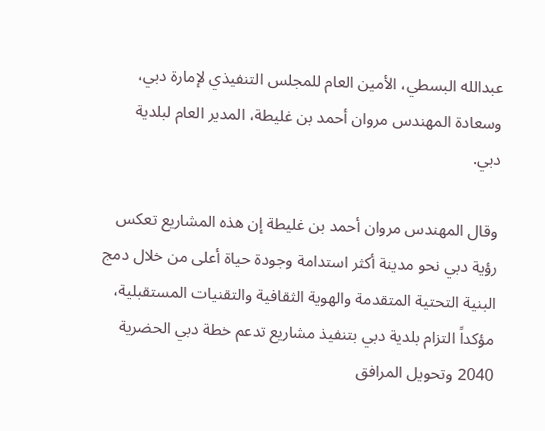عبدالله البسطي، الأمين العام للمجلس التنفيذي لإمارة دبي، وسعادة المهندس مروان أحمد بن غليطة، المدير العام لبلدية دبي.

وقال المهندس مروان أحمد بن غليطة إن هذه المشاريع تعكس رؤية دبي نحو مدينة أكثر استدامة وجودة حياة أعلى من خلال دمج البنية التحتية المتقدمة والهوية الثقافية والتقنيات المستقبلية، مؤكداً التزام بلدية دبي بتنفيذ مشاريع تدعم خطة دبي الحضرية 2040 وتحويل المرافق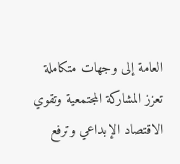العامة إلى وجهات متكاملة تعزز المشاركة المجتمعية وتقوي الاقتصاد الإبداعي وترفع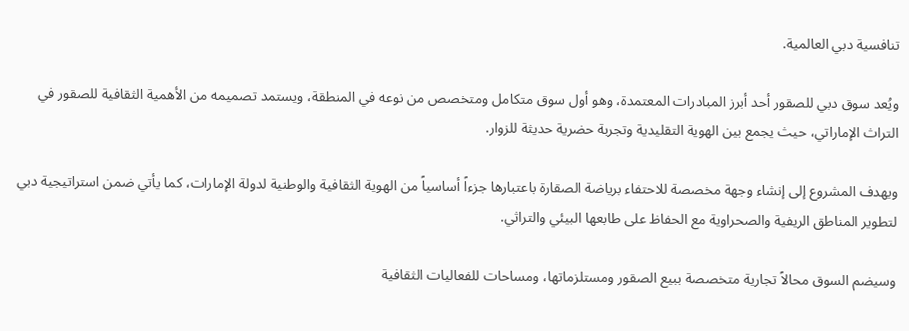تنافسية دبي العالمية.

ويُعد سوق دبي للصقور أحد أبرز المبادرات المعتمدة، وهو أول سوق متكامل ومتخصص من نوعه في المنطقة، ويستمد تصميمه من الأهمية الثقافية للصقور في التراث الإماراتي، حيث يجمع بين الهوية التقليدية وتجربة حضرية حديثة للزوار.

ويهدف المشروع إلى إنشاء وجهة مخصصة للاحتفاء برياضة الصقارة باعتبارها جزءاً أساسياً من الهوية الثقافية والوطنية لدولة الإمارات، كما يأتي ضمن استراتيجية دبي لتطوير المناطق الريفية والصحراوية مع الحفاظ على طابعها البيئي والتراثي.

وسيضم السوق محالاً تجارية متخصصة ببيع الصقور ومستلزماتها، ومساحات للفعاليات الثقافية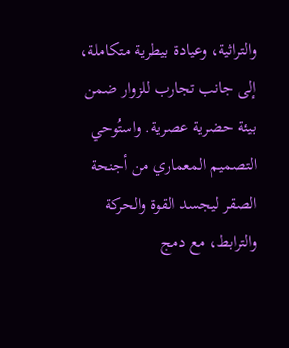والتراثية، وعيادة بيطرية متكاملة، إلى جانب تجارب للزوار ضمن بيئة حضرية عصرية. واستُوحي التصميم المعماري من أجنحة الصقر ليجسد القوة والحركة والترابط، مع دمج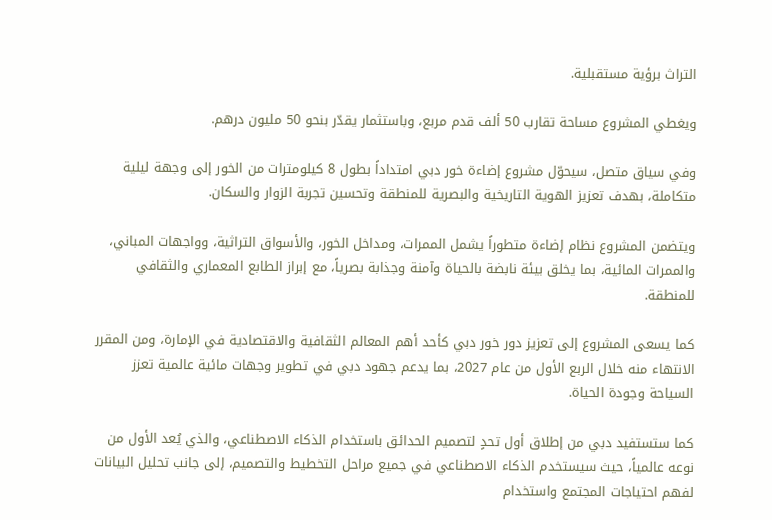التراث برؤية مستقبلية.

ويغطي المشروع مساحة تقارب 50 ألف قدم مربع، وباستثمار يقدّر بنحو 50 مليون درهم.

وفي سياق متصل، سيحوّل مشروع إضاءة خور دبي امتداداً بطول 8 كيلومترات من الخور إلى وجهة ليلية متكاملة، بهدف تعزيز الهوية التاريخية والبصرية للمنطقة وتحسين تجربة الزوار والسكان.

ويتضمن المشروع نظام إضاءة متطوراً يشمل الممرات، ومداخل الخور، والأسواق التراثية، وواجهات المباني، والممرات المائية، بما يخلق بيئة نابضة بالحياة وآمنة وجذابة بصرياً، مع إبراز الطابع المعماري والثقافي للمنطقة.

كما يسعى المشروع إلى تعزيز دور خور دبي كأحد أهم المعالم الثقافية والاقتصادية في الإمارة، ومن المقرر الانتهاء منه خلال الربع الأول من عام 2027، بما يدعم جهود دبي في تطوير وجهات مائية عالمية تعزز السياحة وجودة الحياة.

كما ستستفيد دبي من إطلاق أول تحدٍ لتصميم الحدائق باستخدام الذكاء الاصطناعي، والذي يُعد الأول من نوعه عالمياً، حيث سيستخدم الذكاء الاصطناعي في جميع مراحل التخطيط والتصميم، إلى جانب تحليل البيانات لفهم احتياجات المجتمع واستخدام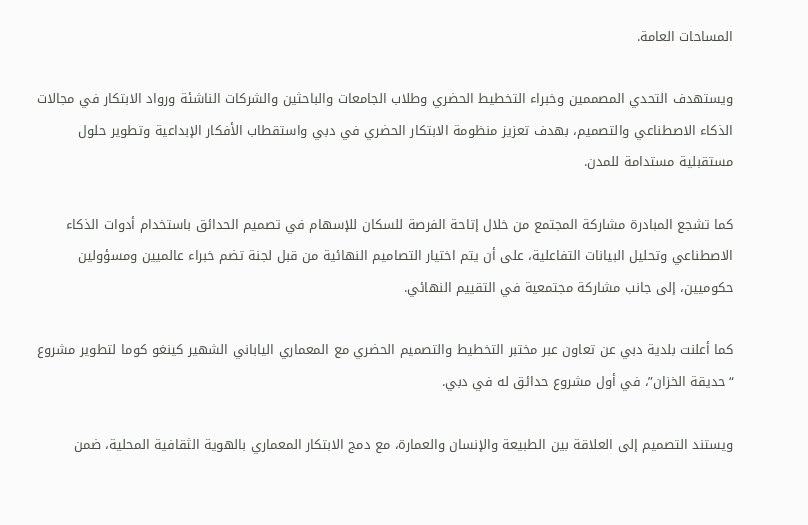المساحات العامة.

ويستهدف التحدي المصممين وخبراء التخطيط الحضري وطلاب الجامعات والباحثين والشركات الناشئة ورواد الابتكار في مجالات الذكاء الاصطناعي والتصميم، بهدف تعزيز منظومة الابتكار الحضري في دبي واستقطاب الأفكار الإبداعية وتطوير حلول مستقبلية مستدامة للمدن.

كما تشجع المبادرة مشاركة المجتمع من خلال إتاحة الفرصة للسكان للإسهام في تصميم الحدائق باستخدام أدوات الذكاء الاصطناعي وتحليل البيانات التفاعلية، على أن يتم اختيار التصاميم النهائية من قبل لجنة تضم خبراء عالميين ومسؤولين حكوميين، إلى جانب مشاركة مجتمعية في التقييم النهائي.

كما أعلنت بلدية دبي عن تعاون عبر مختبر التخطيط والتصميم الحضري مع المعماري الياباني الشهير كينغو كوما لتطوير مشروع “حديقة الخزان”، في أول مشروع حدائق له في دبي.

ويستند التصميم إلى العلاقة بين الطبيعة والإنسان والعمارة، مع دمج الابتكار المعماري بالهوية الثقافية المحلية، ضمن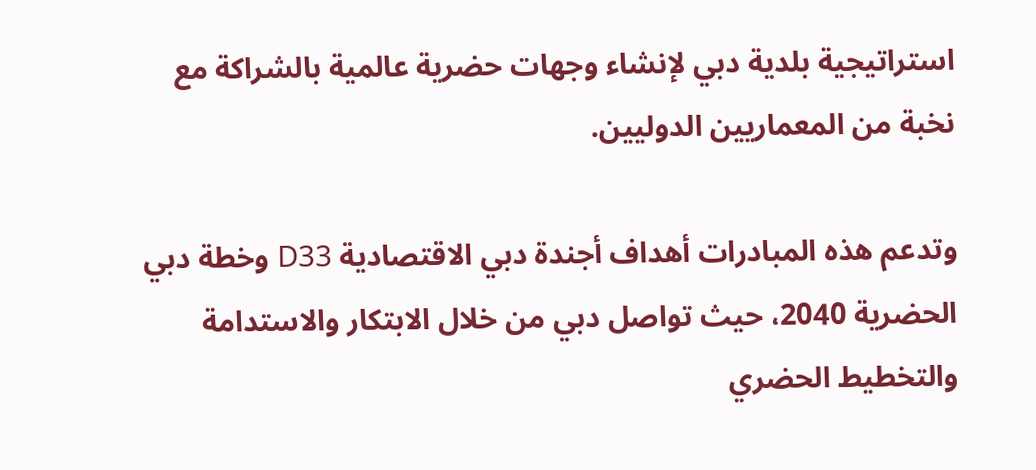استراتيجية بلدية دبي لإنشاء وجهات حضرية عالمية بالشراكة مع نخبة من المعماريين الدوليين.

وتدعم هذه المبادرات أهداف أجندة دبي الاقتصادية D33 وخطة دبي الحضرية 2040، حيث تواصل دبي من خلال الابتكار والاستدامة والتخطيط الحضري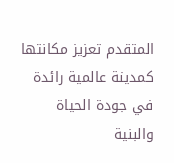المتقدم تعزيز مكانتها كمدينة عالمية رائدة في جودة الحياة والبنية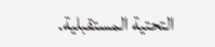التحتية المستقبلية.